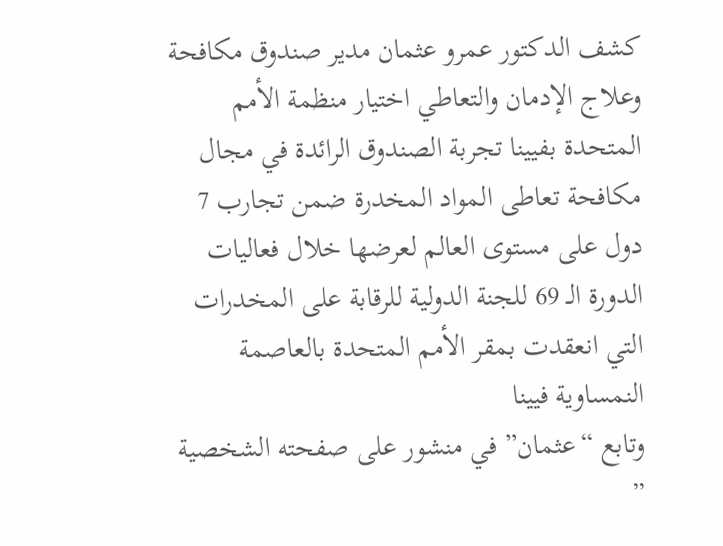كشف الدكتور عمرو عثمان مدير صندوق مكافحة وعلاج الإدمان والتعاطي اختيار منظمة الأمم المتحدة بفيينا تجربة الصندوق الرائدة في مجال مكافحة تعاطى المواد المخدرة ضمن تجارب 7 دول على مستوى العالم لعرضها خلال فعاليات الدورة الـ 69 للجنة الدولية للرقابة على المخدرات التي انعقدت بمقر الأمم المتحدة بالعاصمة النمساوية فيينا
وتابع “عثمان” في منشور على صفحته الشخصية ”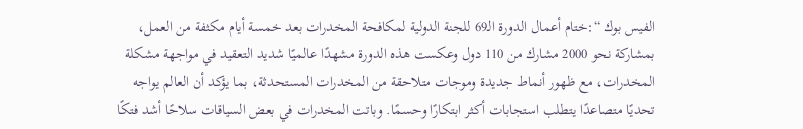الفيس بوك “:ختام أعمال الدورة الـ69 للجنة الدولية لمكافحة المخدرات بعد خمسة أيام مكثفة من العمل، بمشاركة نحو 2000 مشارك من 110 دول وعكست هذه الدورة مشهدًا عالميًا شديد التعقيد في مواجهة مشكلة المخدرات، مع ظهور أنماط جديدة وموجات متلاحقة من المخدرات المستحدثة، بما يؤكد أن العالم يواجه تحديًا متصاعدًا يتطلب استجابات أكثر ابتكارًا وحسمًا. وباتت المخدرات في بعض السياقات سلاحًا أشد فتكًا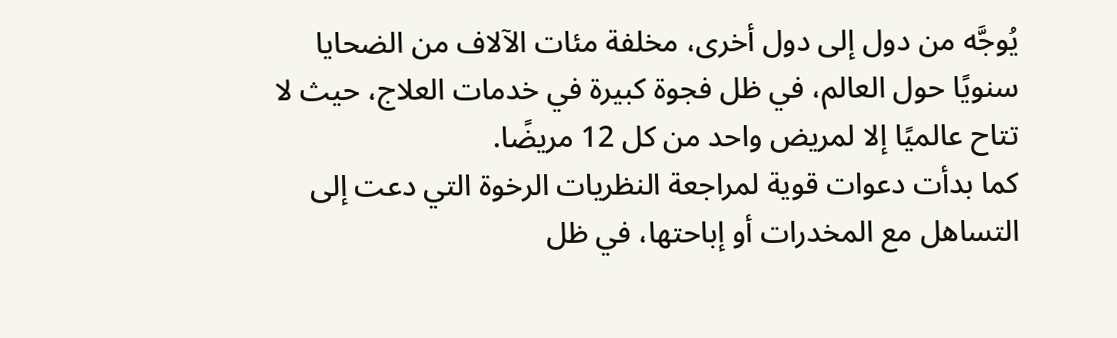يُوجَّه من دول إلى دول أخرى، مخلفة مئات الآلاف من الضحايا سنويًا حول العالم، في ظل فجوة كبيرة في خدمات العلاج، حيث لا تتاح عالميًا إلا لمريض واحد من كل 12 مريضًا.
كما بدأت دعوات قوية لمراجعة النظريات الرخوة التي دعت إلى التساهل مع المخدرات أو إباحتها، في ظل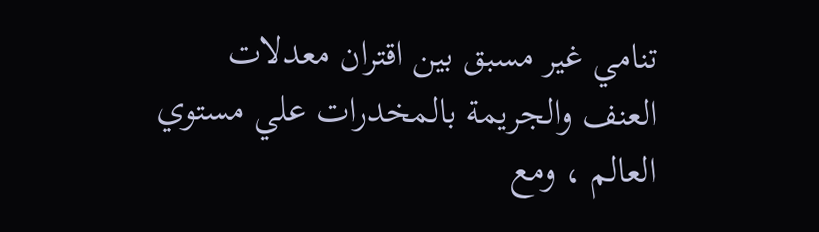تنامي غير مسبق بين اقتران معدلات العنف والجريمة بالمخدرات علي مستوي العالم ، ومع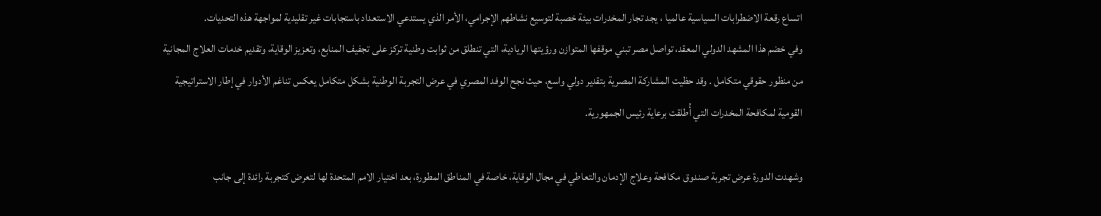اتساع رقعة الاضطرابات السياسية عالميا ، يجد تجار المخدرات بيئة خصبة لتوسيع نشاطهم الإجرامي، الأمر الذي يستدعي الاستعداد باستجابات غير تقليدية لمواجهة هذه التحديات.
وفي خضم هذا المشهد الدولي المعقد، تواصل مصر تبني موقفها المتوازن ورؤيتها الريادية، التي تنطلق من ثوابت وطنية تركز على تجفيف المنابع، وتعزيز الوقاية، وتقديم خدمات العلاج المجانية من منظور حقوقي متكامل . وقد حظيت المشاركة المصرية بتقدير دولي واسع، حيث نجح الوفد المصري في عرض التجربة الوطنية بشكل متكامل يعكس تناغم الأدوار في إطار الاستراتيجية القومية لمكافحة المخدرات التي أُطلقت برعاية رئيس الجمهورية.

وشهدت الدورة عرض تجربة صندوق مكافحة وعلاج الإدمان والتعاطي في مجال الوقاية، خاصة في المناطق المطورة، بعد اختيار الامم المتحدة لها لتعرض كتجربة رائدة إلى جانب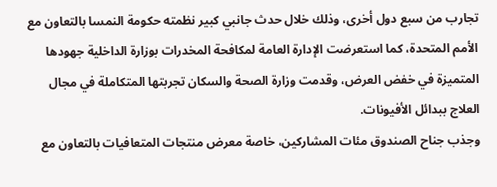تجارب من سبع دول أخرى، وذلك خلال حدث جانبي كبير نظمته حكومة النمسا بالتعاون مع الأمم المتحدة، كما استعرضت الإدارة العامة لمكافحة المخدرات بوزارة الداخلية جهودها المتميزة في خفض العرض، وقدمت وزارة الصحة والسكان تجربتها المتكاملة في مجال العلاج ببدائل الأفيونات.
وجذب جناح الصندوق مئات المشاركين، خاصة معرض منتجات المتعافيات بالتعاون مع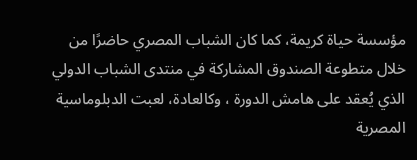مؤسسة حياة كريمة، كما كان الشباب المصري حاضرًا من خلال متطوعة الصندوق المشاركة في منتدى الشباب الدولي الذي يُعقد على هامش الدورة ، وكالعادة، لعبت الدبلوماسية المصرية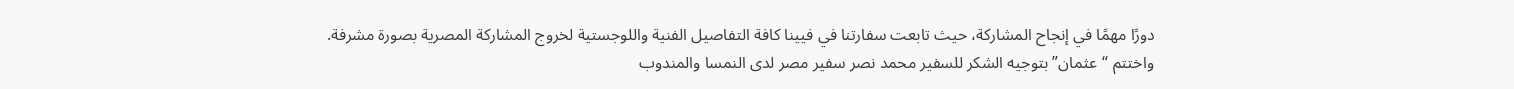دورًا مهمًا في إنجاح المشاركة، حيث تابعت سفارتنا في فيينا كافة التفاصيل الفنية واللوجستية لخروج المشاركة المصرية بصورة مشرفة.
واختتم “عثمان” بتوجيه الشكر للسفير محمد نصر سفير مصر لدى النمسا والمندوب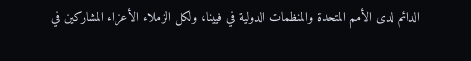الدائم لدى الأمم المتحدة والمنظمات الدولية في فيينا، ولكل الزملاء الأعزاء المشاركين في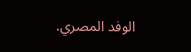الوفد المصري.